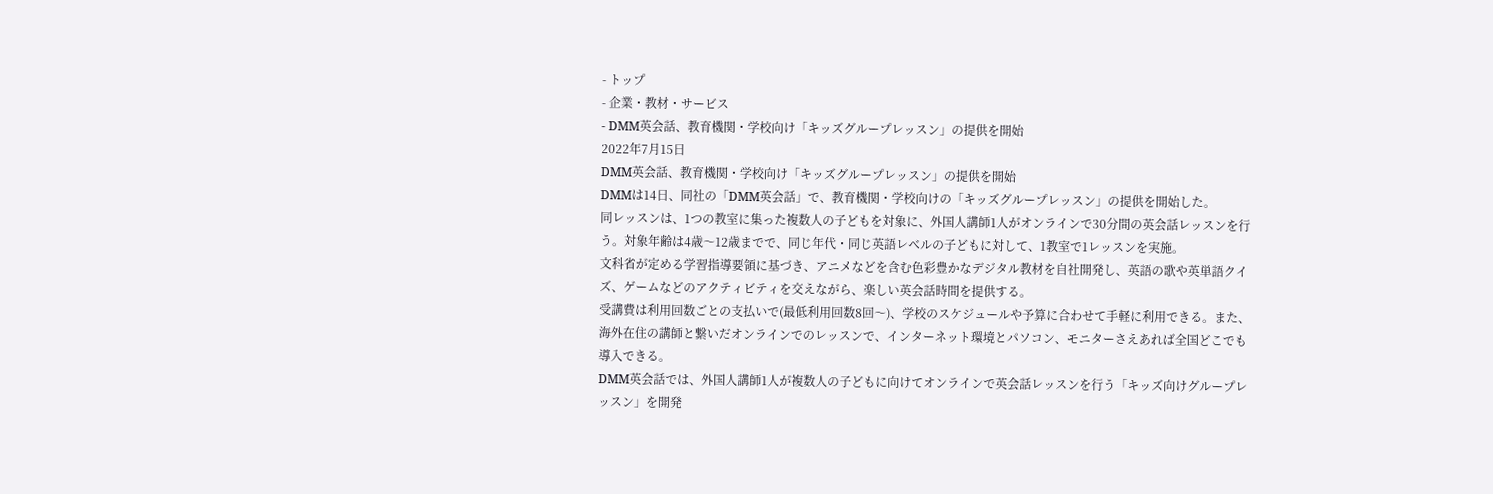- トップ
- 企業・教材・サービス
- DMM英会話、教育機関・学校向け「キッズグループレッスン」の提供を開始
2022年7月15日
DMM英会話、教育機関・学校向け「キッズグループレッスン」の提供を開始
DMMは14日、同社の「DMM英会話」で、教育機関・学校向けの「キッズグループレッスン」の提供を開始した。
同レッスンは、1つの教室に集った複数人の子どもを対象に、外国人講師1人がオンラインで30分間の英会話レッスンを行う。対象年齢は4歳〜12歳までで、同じ年代・同じ英語レベルの子どもに対して、1教室で1レッスンを実施。
文科省が定める学習指導要領に基づき、アニメなどを含む色彩豊かなデジタル教材を自社開発し、英語の歌や英単語クイズ、ゲームなどのアクティビティを交えながら、楽しい英会話時間を提供する。
受講費は利用回数ごとの支払いで(最低利用回数8回〜)、学校のスケジュールや予算に合わせて手軽に利用できる。また、海外在住の講師と繋いだオンラインでのレッスンで、インターネット環境とパソコン、モニターさえあれば全国どこでも導入できる。
DMM英会話では、外国人講師1人が複数人の子どもに向けてオンラインで英会話レッスンを行う「キッズ向けグループレッスン」を開発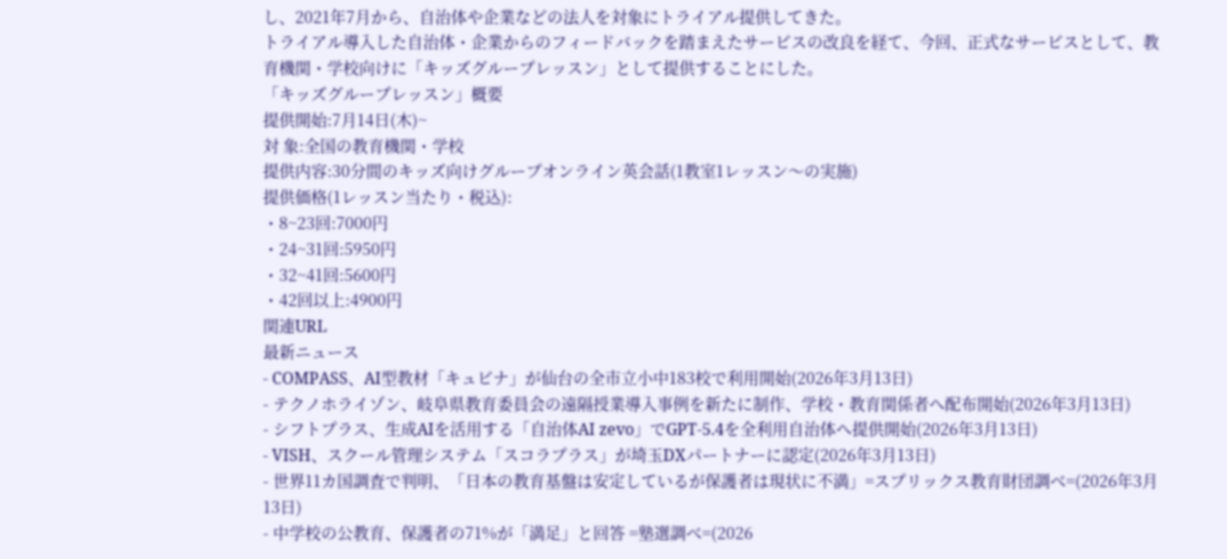し、2021年7月から、自治体や企業などの法人を対象にトライアル提供してきた。
トライアル導入した自治体・企業からのフィードバックを踏まえたサービスの改良を経て、今回、正式なサービスとして、教育機関・学校向けに「キッズグループレッスン」として提供することにした。
「キッズグループレッスン」概要
提供開始:7月14日(木)~
対 象:全国の教育機関・学校
提供内容:30分間のキッズ向けグループオンライン英会話(1教室1レッスン〜の実施)
提供価格(1レッスン当たり・税込):
・8~23回:7000円
・24~31回:5950円
・32~41回:5600円
・42回以上:4900円
関連URL
最新ニュース
- COMPASS、AI型教材「キュビナ」が仙台の全市立小中183校で利用開始(2026年3月13日)
- テクノホライゾン、岐阜県教育委員会の遠隔授業導入事例を新たに制作、学校・教育関係者へ配布開始(2026年3月13日)
- シフトプラス、生成AIを活用する「自治体AI zevo」でGPT-5.4を全利用自治体へ提供開始(2026年3月13日)
- VISH、スクール管理システム「スコラプラス」が埼玉DXパートナーに認定(2026年3月13日)
- 世界11カ国調査で判明、「日本の教育基盤は安定しているが保護者は現状に不満」=スプリックス教育財団調べ=(2026年3月13日)
- 中学校の公教育、保護者の71%が「満足」と回答 =塾選調べ=(2026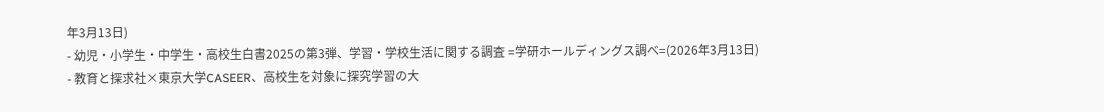年3月13日)
- 幼児・小学生・中学生・高校生白書2025の第3弾、学習・学校生活に関する調査 =学研ホールディングス調べ=(2026年3月13日)
- 教育と探求社×東京大学CASEER、高校生を対象に探究学習の大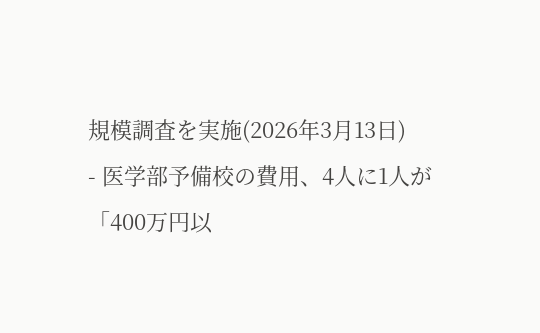規模調査を実施(2026年3月13日)
- 医学部予備校の費用、4人に1人が「400万円以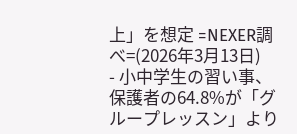上」を想定 =NEXER調べ=(2026年3月13日)
- 小中学生の習い事、保護者の64.8%が「グループレッスン」より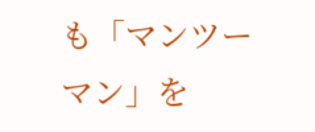も「マンツーマン」を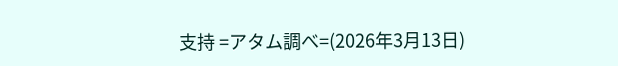支持 =アタム調べ=(2026年3月13日)